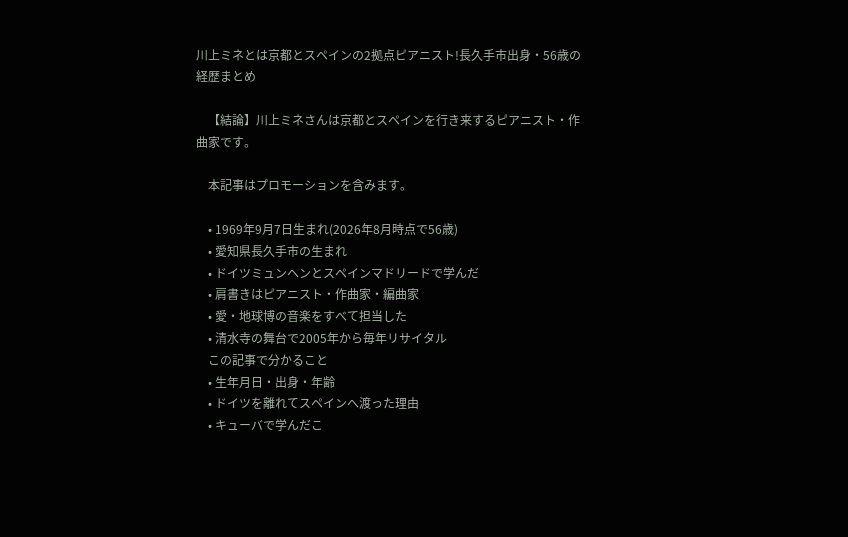川上ミネとは京都とスペインの2拠点ピアニスト!長久手市出身・56歳の経歴まとめ

    【結論】川上ミネさんは京都とスペインを行き来するピアニスト・作曲家です。

    本記事はプロモーションを含みます。

    • 1969年9月7日生まれ(2026年8月時点で56歳)
    • 愛知県長久手市の生まれ
    • ドイツミュンヘンとスペインマドリードで学んだ
    • 肩書きはピアニスト・作曲家・編曲家
    • 愛・地球博の音楽をすべて担当した
    • 清水寺の舞台で2005年から毎年リサイタル
    この記事で分かること
    • 生年月日・出身・年齢
    • ドイツを離れてスペインへ渡った理由
    • キューバで学んだこ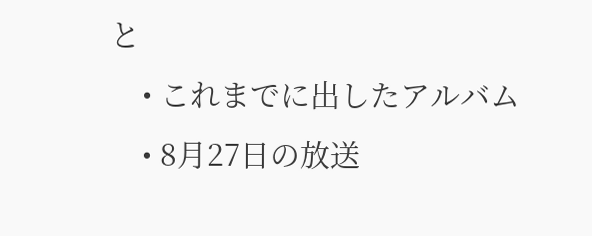と
    • これまでに出したアルバム
    • 8月27日の放送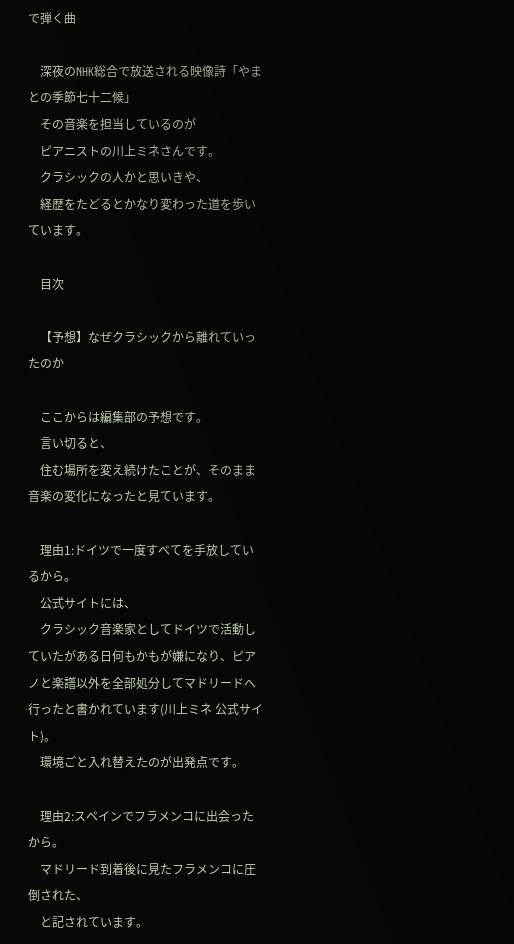で弾く曲

    深夜のNHK総合で放送される映像詩「やまとの季節七十二候」
    その音楽を担当しているのが
    ピアニストの川上ミネさんです。
    クラシックの人かと思いきや、
    経歴をたどるとかなり変わった道を歩いています。

    目次

    【予想】なぜクラシックから離れていったのか

    ここからは編集部の予想です。
    言い切ると、
    住む場所を変え続けたことが、そのまま音楽の変化になったと見ています。

    理由1:ドイツで一度すべてを手放しているから。
    公式サイトには、
    クラシック音楽家としてドイツで活動していたがある日何もかもが嫌になり、ピアノと楽譜以外を全部処分してマドリードへ行ったと書かれています(川上ミネ 公式サイト)。
    環境ごと入れ替えたのが出発点です。

    理由2:スペインでフラメンコに出会ったから。
    マドリード到着後に見たフラメンコに圧倒された、
    と記されています。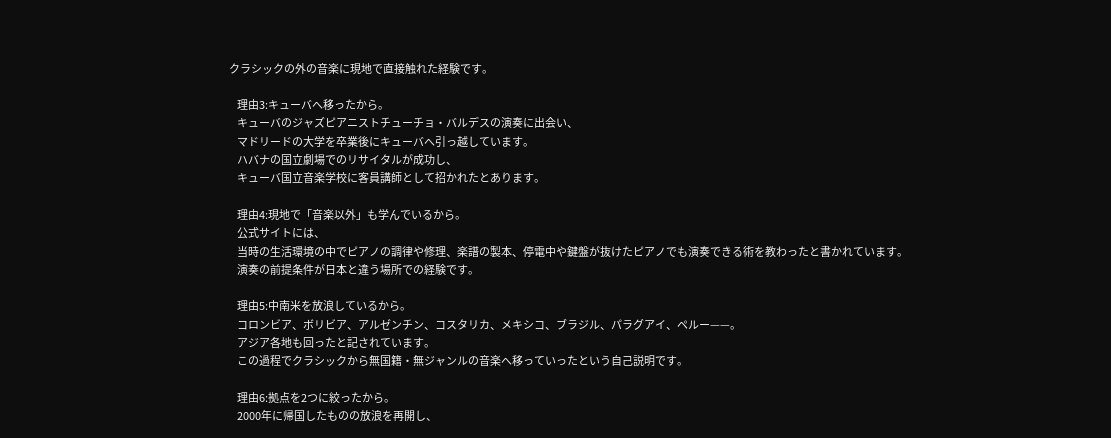クラシックの外の音楽に現地で直接触れた経験です。

    理由3:キューバへ移ったから。
    キューバのジャズピアニストチューチョ・バルデスの演奏に出会い、
    マドリードの大学を卒業後にキューバへ引っ越しています。
    ハバナの国立劇場でのリサイタルが成功し、
    キューバ国立音楽学校に客員講師として招かれたとあります。

    理由4:現地で「音楽以外」も学んでいるから。
    公式サイトには、
    当時の生活環境の中でピアノの調律や修理、楽譜の製本、停電中や鍵盤が抜けたピアノでも演奏できる術を教わったと書かれています。
    演奏の前提条件が日本と違う場所での経験です。

    理由5:中南米を放浪しているから。
    コロンビア、ボリビア、アルゼンチン、コスタリカ、メキシコ、ブラジル、パラグアイ、ペルー——。
    アジア各地も回ったと記されています。
    この過程でクラシックから無国籍・無ジャンルの音楽へ移っていったという自己説明です。

    理由6:拠点を2つに絞ったから。
    2000年に帰国したものの放浪を再開し、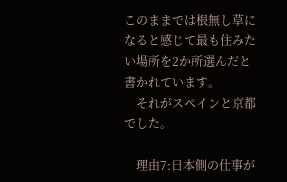このままでは根無し草になると感じて最も住みたい場所を2か所選んだと書かれています。
    それがスペインと京都でした。

    理由7:日本側の仕事が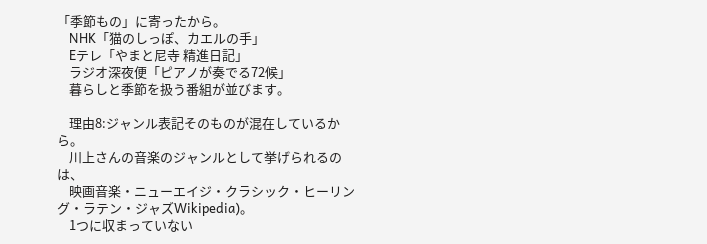「季節もの」に寄ったから。
    NHK「猫のしっぽ、カエルの手」
    Eテレ「やまと尼寺 精進日記」
    ラジオ深夜便「ピアノが奏でる72候」
    暮らしと季節を扱う番組が並びます。

    理由8:ジャンル表記そのものが混在しているから。
    川上さんの音楽のジャンルとして挙げられるのは、
    映画音楽・ニューエイジ・クラシック・ヒーリング・ラテン・ジャズWikipedia)。
    1つに収まっていない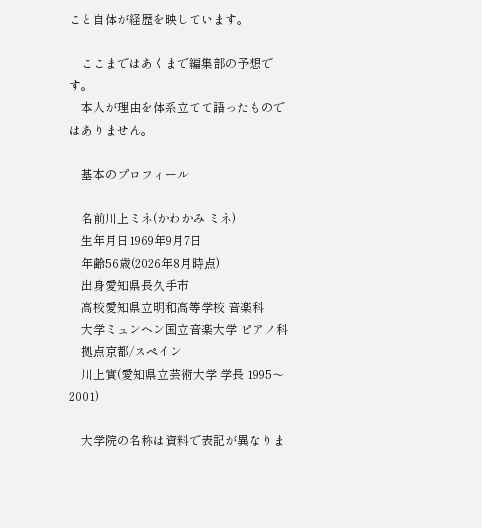こと自体が経歴を映しています。

    ここまではあくまで編集部の予想です。
    本人が理由を体系立てて語ったものではありません。

    基本のプロフィール

    名前川上ミネ(かわかみ ミネ)
    生年月日1969年9月7日
    年齢56歳(2026年8月時点)
    出身愛知県長久手市
    高校愛知県立明和高等学校 音楽科
    大学ミュンヘン国立音楽大学 ピアノ科
    拠点京都/スペイン
    川上實(愛知県立芸術大学 学長 1995〜2001)

    大学院の名称は資料で表記が異なりま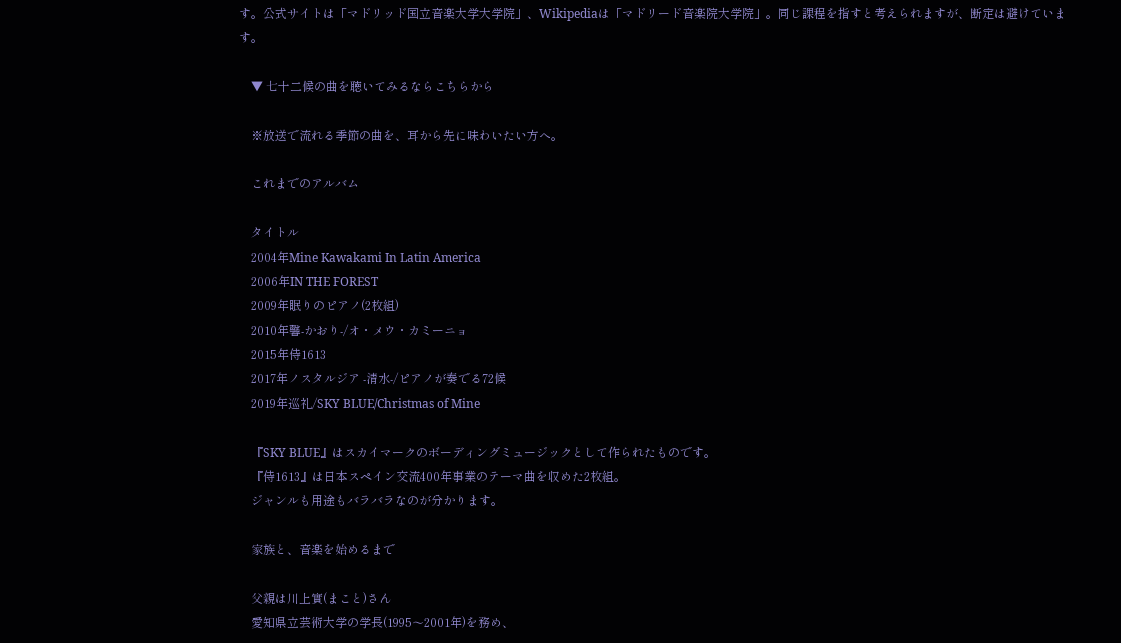す。公式サイトは「マドリッド国立音楽大学大学院」、Wikipediaは「マドリード音楽院大学院」。同じ課程を指すと考えられますが、断定は避けています。

    ▼ 七十二候の曲を聴いてみるならこちらから

    ※放送で流れる季節の曲を、耳から先に味わいたい方へ。

    これまでのアルバム

    タイトル
    2004年Mine Kawakami In Latin America
    2006年IN THE FOREST
    2009年眠りのピアノ(2枚組)
    2010年馨-かおり-/オ・メウ・カミーニョ
    2015年侍1613
    2017年ノスタルジア -清水-/ピアノが奏でる72候
    2019年巡礼/SKY BLUE/Christmas of Mine

    『SKY BLUE』はスカイマークのボーディングミュージックとして作られたものです。
    『侍1613』は日本スペイン交流400年事業のテーマ曲を収めた2枚組。
    ジャンルも用途もバラバラなのが分かります。

    家族と、音楽を始めるまで

    父親は川上實(まこと)さん
    愛知県立芸術大学の学長(1995〜2001年)を務め、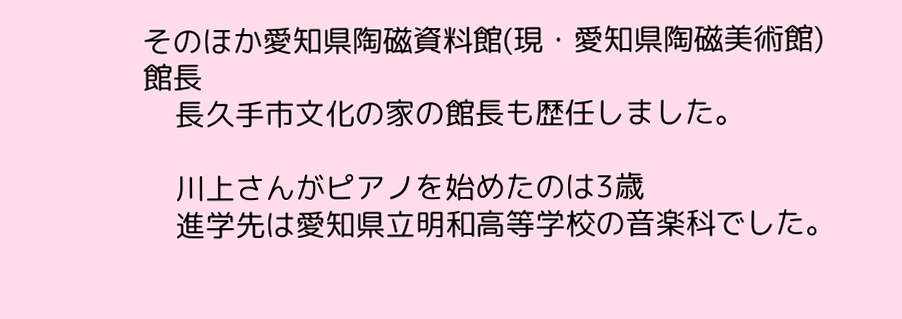そのほか愛知県陶磁資料館(現・愛知県陶磁美術館)館長
    長久手市文化の家の館長も歴任しました。

    川上さんがピアノを始めたのは3歳
    進学先は愛知県立明和高等学校の音楽科でした。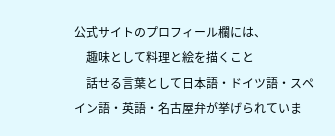公式サイトのプロフィール欄には、
    趣味として料理と絵を描くこと
    話せる言葉として日本語・ドイツ語・スペイン語・英語・名古屋弁が挙げられていま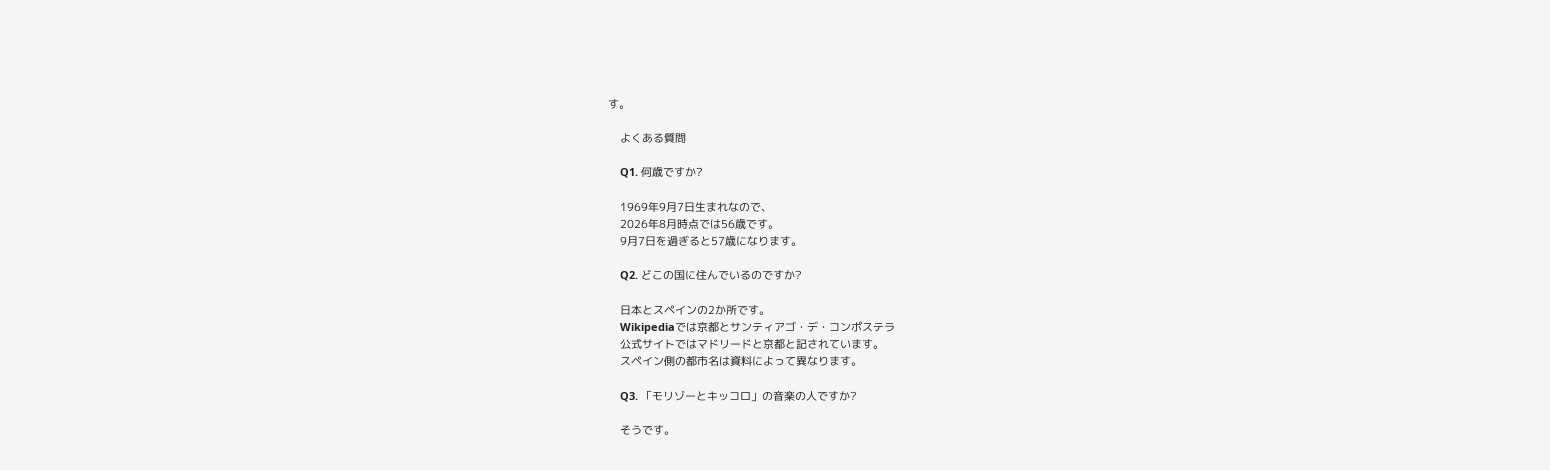す。

    よくある質問

    Q1. 何歳ですか?

    1969年9月7日生まれなので、
    2026年8月時点では56歳です。
    9月7日を過ぎると57歳になります。

    Q2. どこの国に住んでいるのですか?

    日本とスペインの2か所です。
    Wikipediaでは京都とサンティアゴ・デ・コンポステラ
    公式サイトではマドリードと京都と記されています。
    スペイン側の都市名は資料によって異なります。

    Q3. 「モリゾーとキッコロ」の音楽の人ですか?

    そうです。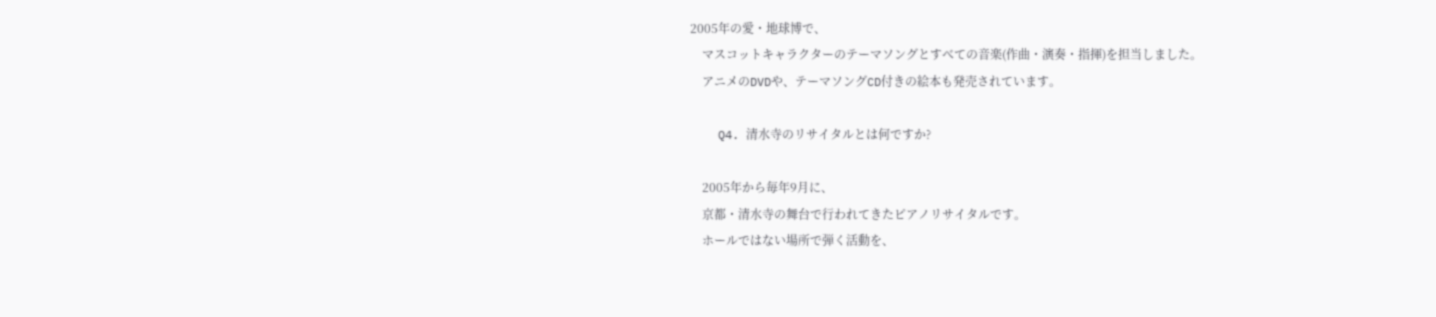2005年の愛・地球博で、
    マスコットキャラクターのテーマソングとすべての音楽(作曲・演奏・指揮)を担当しました。
    アニメのDVDや、テーマソングCD付きの絵本も発売されています。

    Q4. 清水寺のリサイタルとは何ですか?

    2005年から毎年9月に、
    京都・清水寺の舞台で行われてきたピアノリサイタルです。
    ホールではない場所で弾く活動を、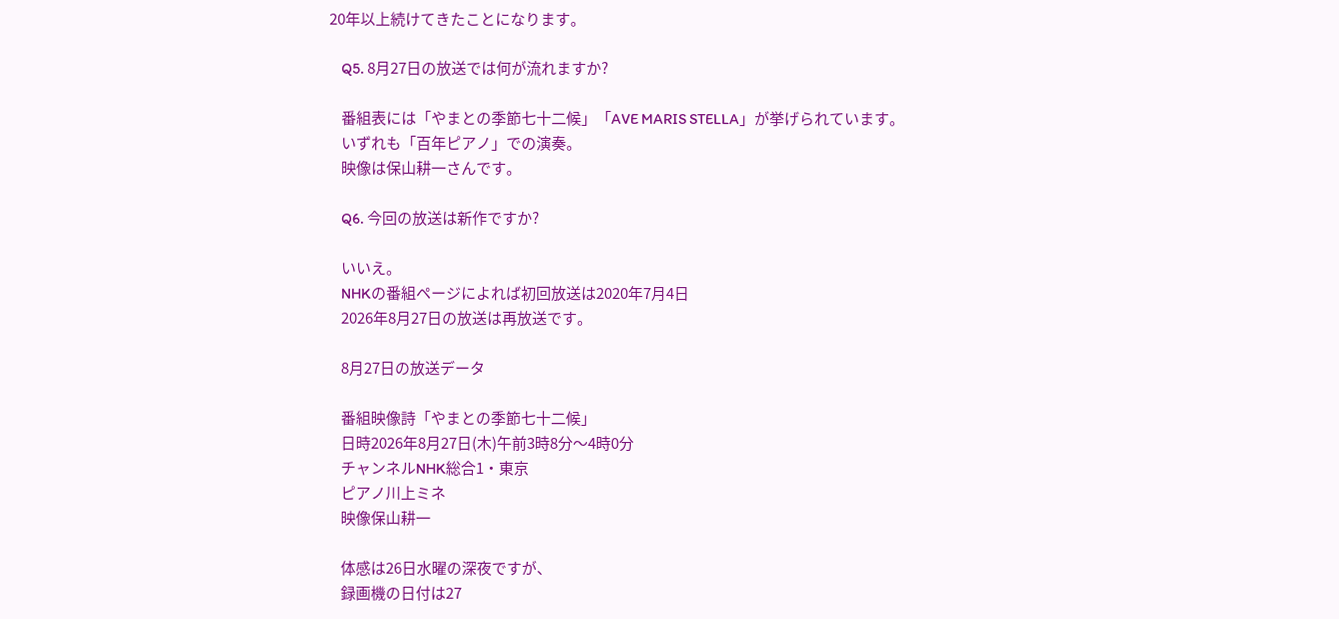20年以上続けてきたことになります。

    Q5. 8月27日の放送では何が流れますか?

    番組表には「やまとの季節七十二候」「AVE MARIS STELLA」が挙げられています。
    いずれも「百年ピアノ」での演奏。
    映像は保山耕一さんです。

    Q6. 今回の放送は新作ですか?

    いいえ。
    NHKの番組ページによれば初回放送は2020年7月4日
    2026年8月27日の放送は再放送です。

    8月27日の放送データ

    番組映像詩「やまとの季節七十二候」
    日時2026年8月27日(木)午前3時8分〜4時0分
    チャンネルNHK総合1・東京
    ピアノ川上ミネ
    映像保山耕一

    体感は26日水曜の深夜ですが、
    録画機の日付は27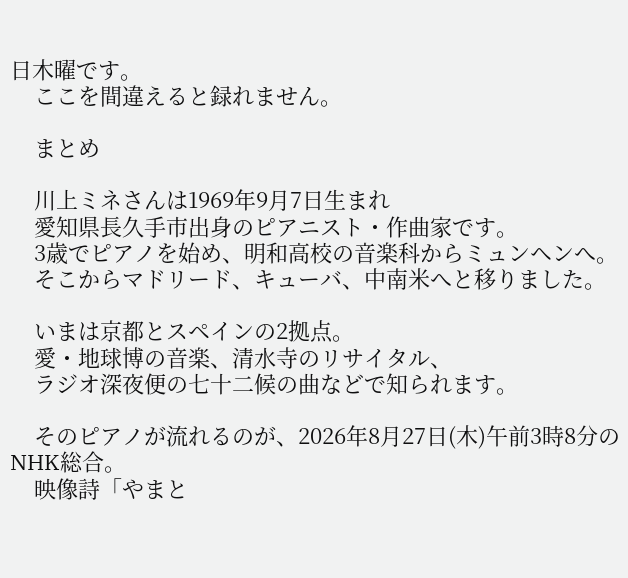日木曜です。
    ここを間違えると録れません。

    まとめ

    川上ミネさんは1969年9月7日生まれ
    愛知県長久手市出身のピアニスト・作曲家です。
    3歳でピアノを始め、明和高校の音楽科からミュンヘンへ。
    そこからマドリード、キューバ、中南米へと移りました。

    いまは京都とスペインの2拠点。
    愛・地球博の音楽、清水寺のリサイタル、
    ラジオ深夜便の七十二候の曲などで知られます。

    そのピアノが流れるのが、2026年8月27日(木)午前3時8分のNHK総合。
    映像詩「やまと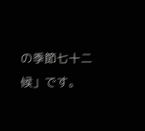の季節七十二候」です。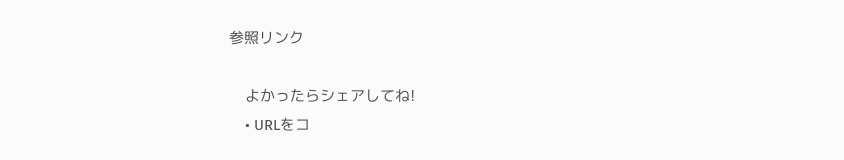参照リンク

    よかったらシェアしてね!
    • URLをコ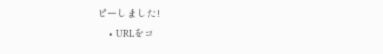ピーしました!
    • URLをコ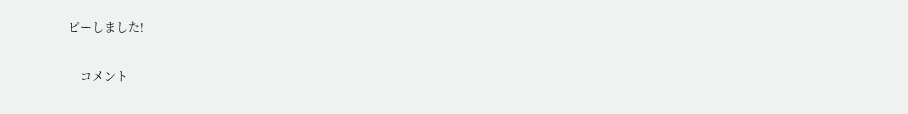ピーしました!

    コメント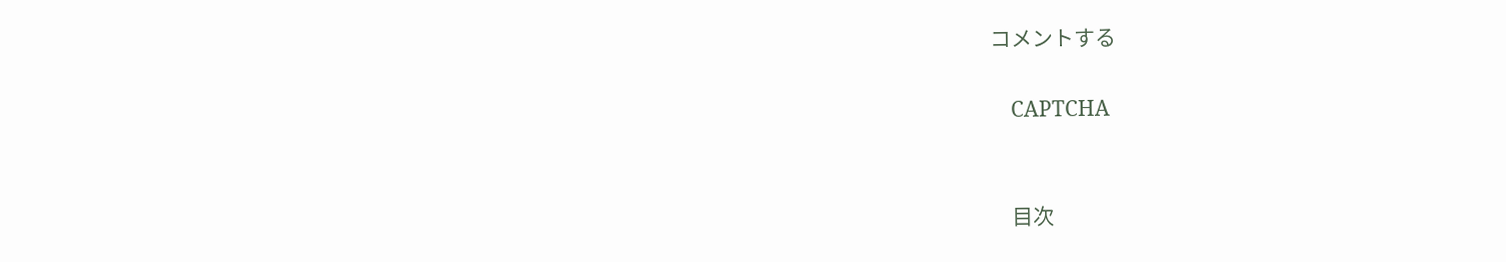コメントする

    CAPTCHA


    目次